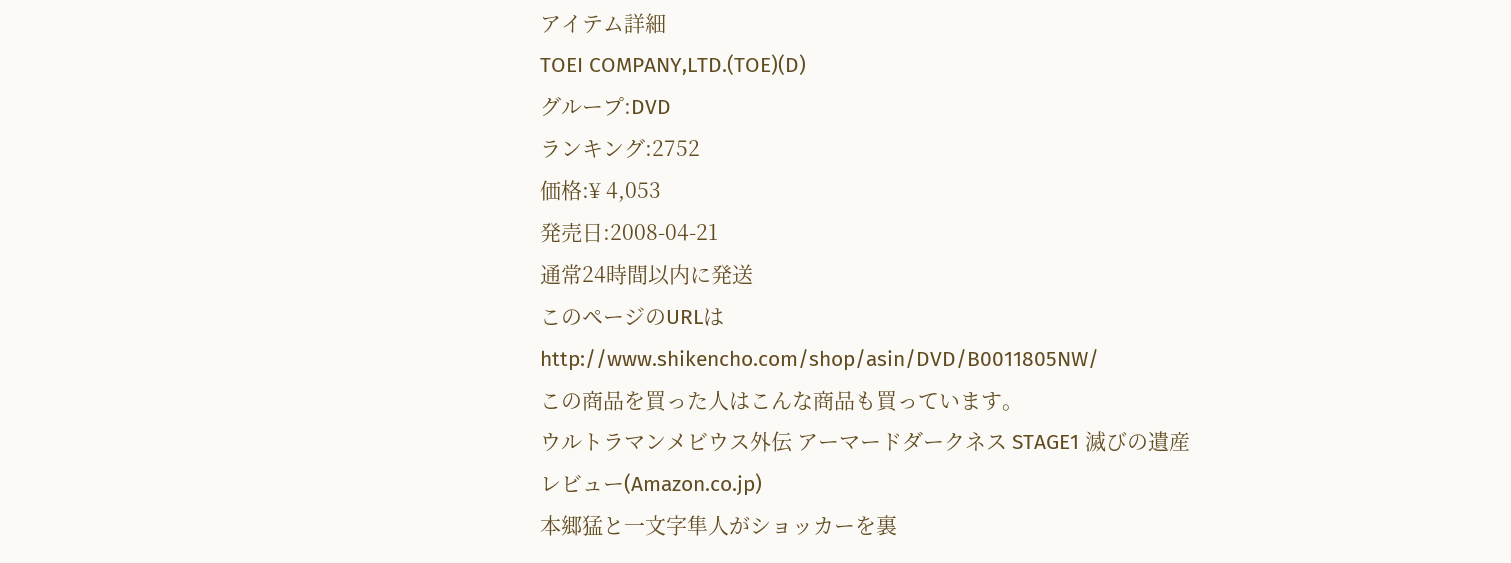アイテム詳細
TOEI COMPANY,LTD.(TOE)(D)
グループ:DVD
ランキング:2752
価格:¥ 4,053
発売日:2008-04-21
通常24時間以内に発送
このページのURLは
http://www.shikencho.com/shop/asin/DVD/B0011805NW/
この商品を買った人はこんな商品も買っています。
ウルトラマンメビウス外伝 アーマードダークネス STAGE1 滅びの遺産
レビュー(Amazon.co.jp)
本郷猛と一文字隼人がショッカーを裏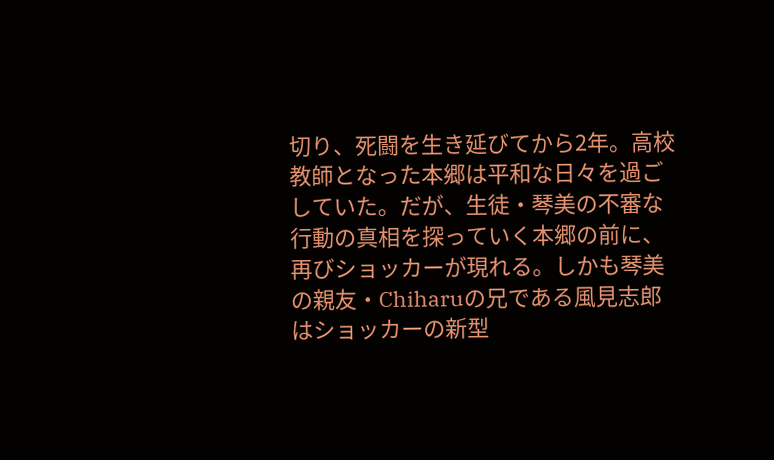切り、死闘を生き延びてから2年。高校教師となった本郷は平和な日々を過ごしていた。だが、生徒・琴美の不審な行動の真相を探っていく本郷の前に、再びショッカーが現れる。しかも琴美の親友・Chiharuの兄である風見志郎はショッカーの新型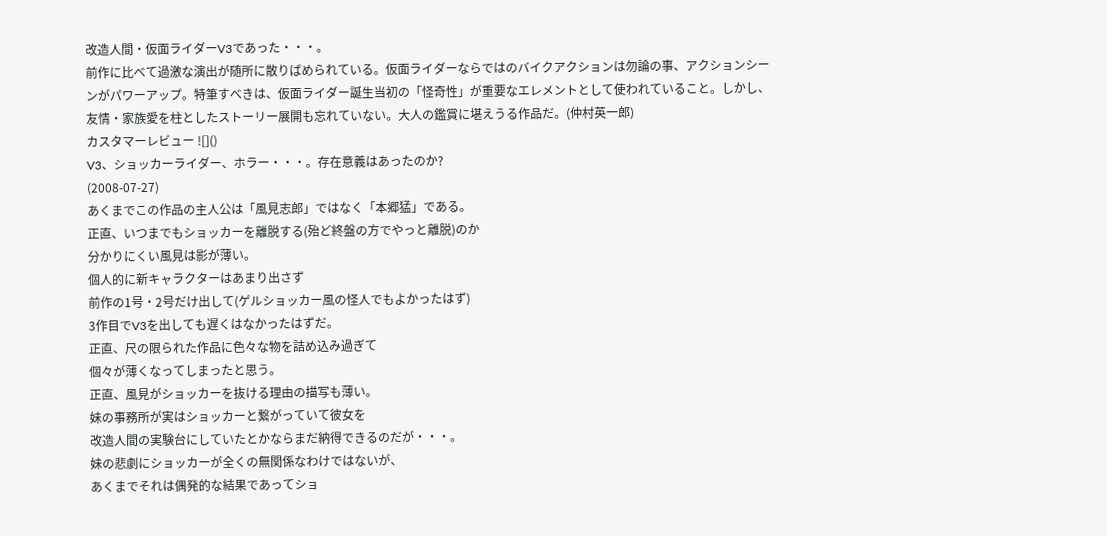改造人間・仮面ライダーV3であった・・・。
前作に比べて過激な演出が随所に散りばめられている。仮面ライダーならではのバイクアクションは勿論の事、アクションシーンがパワーアップ。特筆すべきは、仮面ライダー誕生当初の「怪奇性」が重要なエレメントとして使われていること。しかし、友情・家族愛を柱としたストーリー展開も忘れていない。大人の鑑賞に堪えうる作品だ。(仲村英一郎)
カスタマーレビュー ![]()
V3、ショッカーライダー、ホラー・・・。存在意義はあったのか?
(2008-07-27)
あくまでこの作品の主人公は「風見志郎」ではなく「本郷猛」である。
正直、いつまでもショッカーを離脱する(殆ど終盤の方でやっと離脱)のか
分かりにくい風見は影が薄い。
個人的に新キャラクターはあまり出さず
前作の1号・2号だけ出して(ゲルショッカー風の怪人でもよかったはず)
3作目でV3を出しても遅くはなかったはずだ。
正直、尺の限られた作品に色々な物を詰め込み過ぎて
個々が薄くなってしまったと思う。
正直、風見がショッカーを抜ける理由の描写も薄い。
妹の事務所が実はショッカーと繋がっていて彼女を
改造人間の実験台にしていたとかならまだ納得できるのだが・・・。
妹の悲劇にショッカーが全くの無関係なわけではないが、
あくまでそれは偶発的な結果であってショ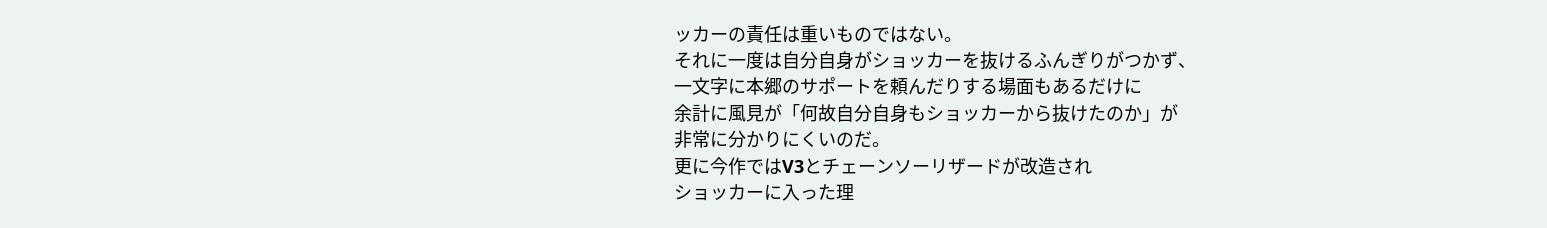ッカーの責任は重いものではない。
それに一度は自分自身がショッカーを抜けるふんぎりがつかず、
一文字に本郷のサポートを頼んだりする場面もあるだけに
余計に風見が「何故自分自身もショッカーから抜けたのか」が
非常に分かりにくいのだ。
更に今作ではV3とチェーンソーリザードが改造され
ショッカーに入った理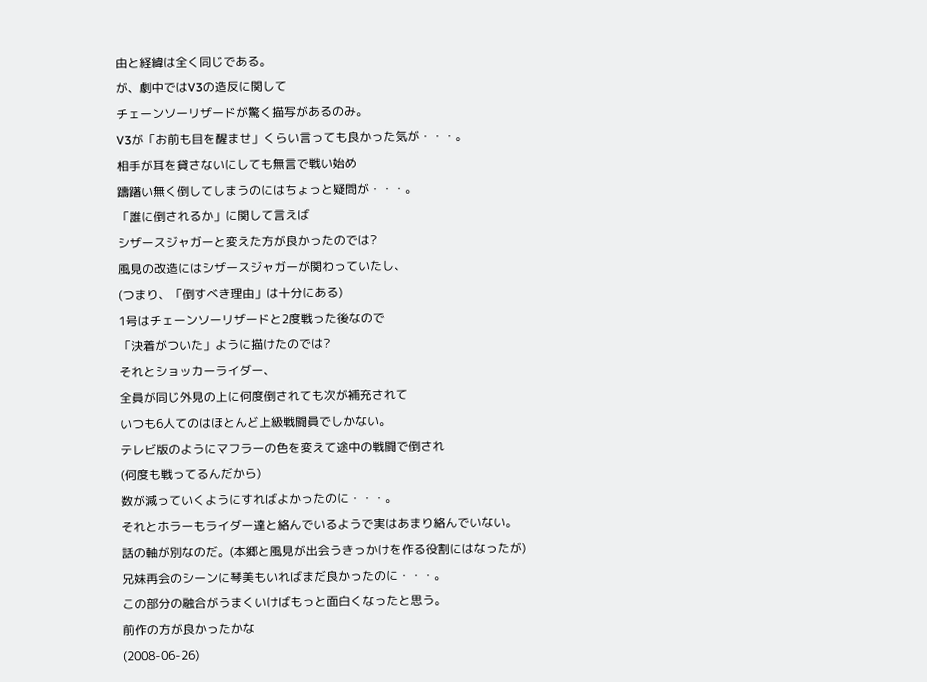由と経緯は全く同じである。
が、劇中ではV3の造反に関して
チェーンソーリザードが驚く描写があるのみ。
V3が「お前も目を醒ませ」くらい言っても良かった気が・・・。
相手が耳を貸さないにしても無言で戦い始め
躊躇い無く倒してしまうのにはちょっと疑問が・・・。
「誰に倒されるか」に関して言えば
シザースジャガーと変えた方が良かったのでは?
風見の改造にはシザースジャガーが関わっていたし、
(つまり、「倒すべき理由」は十分にある)
1号はチェーンソーリザードと2度戦った後なので
「決着がついた」ように描けたのでは?
それとショッカーライダー、
全員が同じ外見の上に何度倒されても次が補充されて
いつも6人てのはほとんど上級戦闘員でしかない。
テレビ版のようにマフラーの色を変えて途中の戦闘で倒され
(何度も戦ってるんだから)
数が減っていくようにすればよかったのに・・・。
それとホラーもライダー達と絡んでいるようで実はあまり絡んでいない。
話の軸が別なのだ。(本郷と風見が出会うきっかけを作る役割にはなったが)
兄妹再会のシーンに琴美もいればまだ良かったのに・・・。
この部分の融合がうまくいけばもっと面白くなったと思う。
前作の方が良かったかな
(2008-06-26)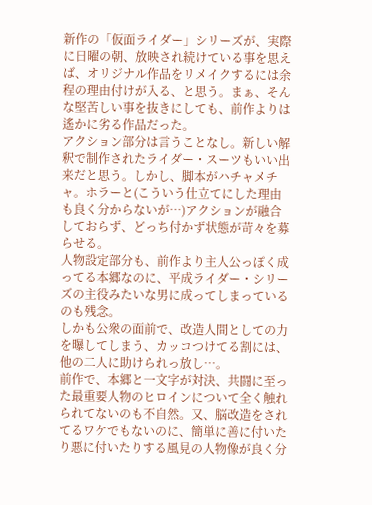新作の「仮面ライダー」シリーズが、実際に日曜の朝、放映され続けている事を思えば、オリジナル作品をリメイクするには余程の理由付けが入る、と思う。まぁ、そんな堅苦しい事を抜きにしても、前作よりは遙かに劣る作品だった。
アクション部分は言うことなし。新しい解釈で制作されたライダー・スーツもいい出来だと思う。しかし、脚本がハチャメチャ。ホラーと(こういう仕立てにした理由も良く分からないが…)アクションが融合しておらず、どっち付かず状態が苛々を募らせる。
人物設定部分も、前作より主人公っぽく成ってる本郷なのに、平成ライダー・シリーズの主役みたいな男に成ってしまっているのも残念。
しかも公衆の面前で、改造人間としての力を曝してしまう、カッコつけてる割には、他の二人に助けられっ放し…。
前作で、本郷と一文字が対決、共闘に至った最重要人物のヒロインについて全く触れられてないのも不自然。又、脳改造をされてるワケでもないのに、簡単に善に付いたり悪に付いたりする風見の人物像が良く分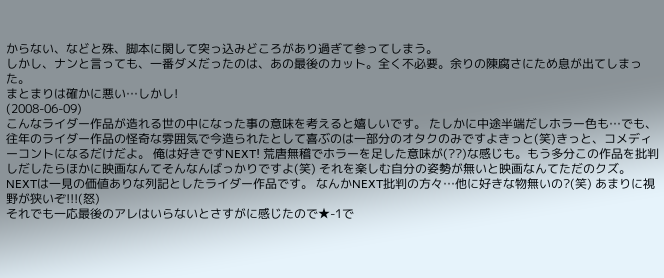からない、などと殊、脚本に関して突っ込みどころがあり過ぎて参ってしまう。
しかし、ナンと言っても、一番ダメだったのは、あの最後のカット。全く不必要。余りの陳腐さにため息が出てしまった。
まとまりは確かに悪い…しかし!
(2008-06-09)
こんなライダー作品が造れる世の中になった事の意味を考えると嬉しいです。 たしかに中途半端だしホラー色も…でも、往年のライダー作品の怪奇な雰囲気で今造られたとして喜ぶのは一部分のオタクのみですよきっと(笑)きっと、コメディーコントになるだけだよ。 俺は好きですNEXT! 荒唐無稽でホラーを足した意味が(??)な感じも。もう多分この作品を批判しだしたらほかに映画なんてそんなんばっかりですよ(笑) それを楽しむ自分の姿勢が無いと映画なんてただのクズ。 NEXTは一見の価値ありな列記としたライダー作品です。 なんかNEXT批判の方々…他に好きな物無いの?(笑) あまりに視野が狭いぞ!!!(怒)
それでも一応最後のアレはいらないとさすがに感じたので★-1で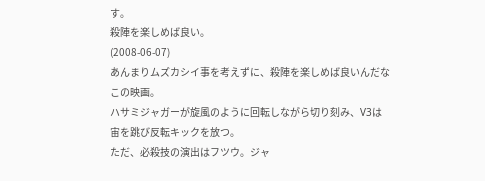す。
殺陣を楽しめば良い。
(2008-06-07)
あんまりムズカシイ事を考えずに、殺陣を楽しめば良いんだな
この映画。
ハサミジャガーが旋風のように回転しながら切り刻み、V3は
宙を跳び反転キックを放つ。
ただ、必殺技の演出はフツウ。ジャ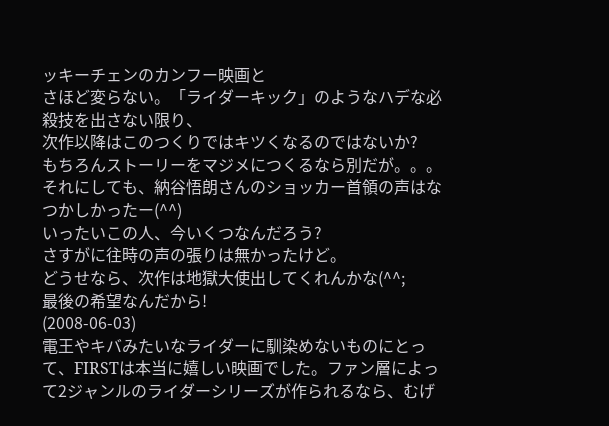ッキーチェンのカンフー映画と
さほど変らない。「ライダーキック」のようなハデな必殺技を出さない限り、
次作以降はこのつくりではキツくなるのではないか?
もちろんストーリーをマジメにつくるなら別だが。。。
それにしても、納谷悟朗さんのショッカー首領の声はなつかしかったー(^^)
いったいこの人、今いくつなんだろう?
さすがに往時の声の張りは無かったけど。
どうせなら、次作は地獄大使出してくれんかな(^^;
最後の希望なんだから!
(2008-06-03)
電王やキバみたいなライダーに馴染めないものにとって、FIRSTは本当に嬉しい映画でした。ファン層によって2ジャンルのライダーシリーズが作られるなら、むげ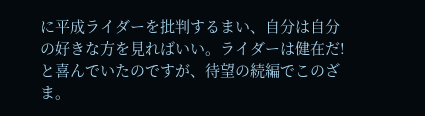に平成ライダーを批判するまい、自分は自分の好きな方を見ればいい。ライダーは健在だ!と喜んでいたのですが、待望の続編でこのざま。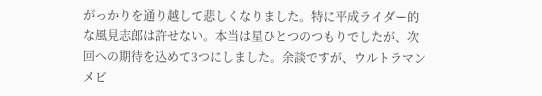がっかりを通り越して悲しくなりました。特に平成ライダー的な風見志郎は許せない。本当は星ひとつのつもりでしたが、次回への期待を込めて3つにしました。余談ですが、ウルトラマンメビ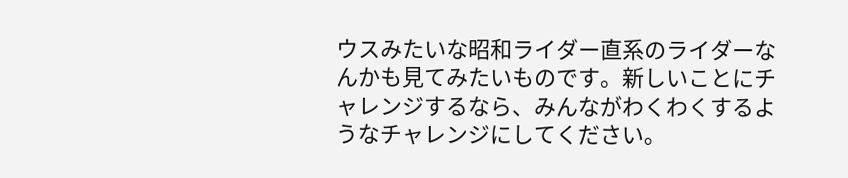ウスみたいな昭和ライダー直系のライダーなんかも見てみたいものです。新しいことにチャレンジするなら、みんながわくわくするようなチャレンジにしてください。